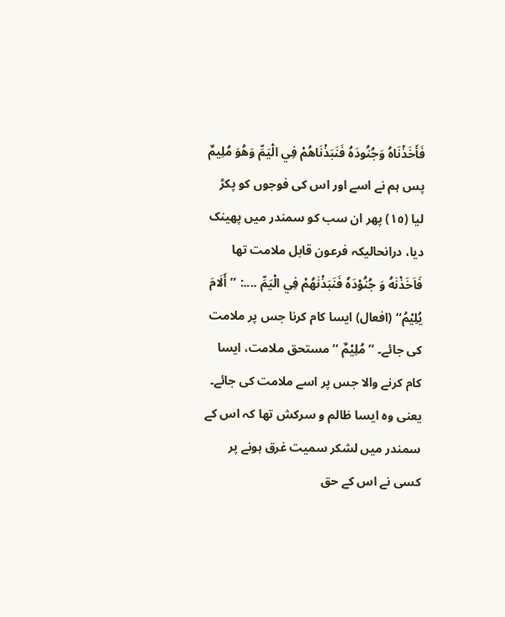فَأَخَذْنَاهُ وَجُنُودَهُ فَنَبَذْنَاهُمْ فِي الْيَمِّ وَهُوَ مُلِيمٌ
پس ہم نے اسے اور اس کی فوجوں کو پکڑ لیا (١٥) پھر ان سب کو سمندر میں پھینک دیا، درانحالیکہ فرعون قابل ملامت تھا
فَاَخَذْنٰهُ وَ جُنُوْدَهٗ فَنَبَذْنٰهُمْ فِي الْيَمِّ ....: ’’أَلَامَ يُلِيْمُ‘‘ (افعال) ایسا کام کرنا جس پر ملامت کی جائے۔ ’’ مُلِيْمٌ ‘‘ مستحق ملامت، ایسا کام کرنے والا جس پر اسے ملامت کی جائے۔ یعنی وہ ایسا ظالم و سرکش تھا کہ اس کے سمندر میں لشکر سمیت غرق ہونے پر کسی نے اس کے حق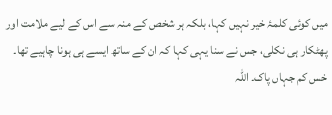میں کوئی کلمۂ خیر نہیں کہا، بلکہ ہر شخص کے منہ سے اس کے لیے ملامت اور پھٹکار ہی نکلی، جس نے سنا یہی کہا کہ ان کے ساتھ ایسے ہی ہونا چاہیے تھا۔ خس کم جہاں پاک۔ اللہ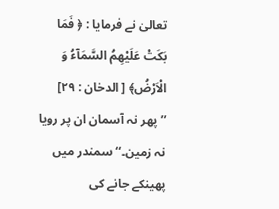تعالیٰ نے فرمایا : ﴿ فَمَا بَكَتْ عَلَيْهِمُ السَّمَآءُ وَ الْاَرْضُ﴾ [ الدخان : ۲۹] ’’پھر نہ آسمان ان پر رویا نہ زمین۔‘‘ سمندر میں پھینکے جانے کی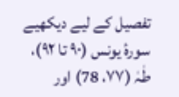تفصیل کے لیے دیکھیے سورۂ یونس (۹۰ تا ۹۲)، طٰہٰ (۷۷، 78) اور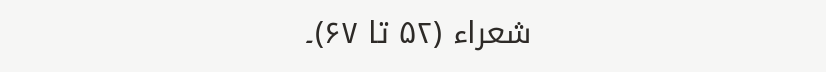شعراء (۵۲ تا ۶۷)۔